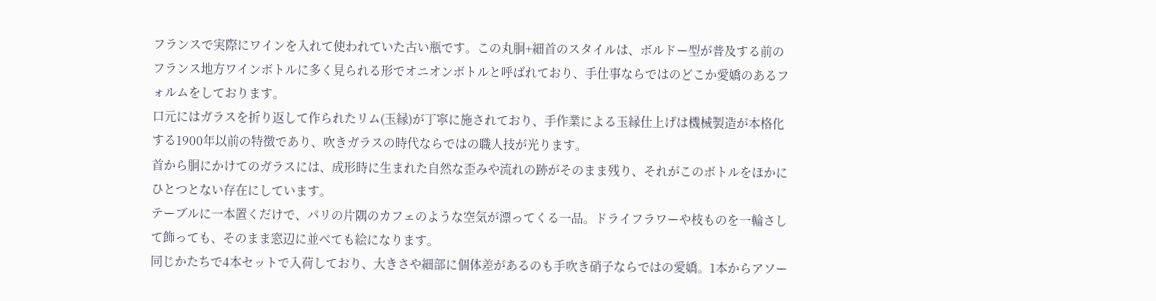フランスで実際にワインを入れて使われていた古い瓶です。この丸胴+細首のスタイルは、ボルドー型が普及する前のフランス地方ワインボトルに多く見られる形でオニオンボトルと呼ばれており、手仕事ならではのどこか愛嬌のあるフォルムをしております。
口元にはガラスを折り返して作られたリム(玉縁)が丁寧に施されており、手作業による玉縁仕上げは機械製造が本格化する1900年以前の特徴であり、吹きガラスの時代ならではの職人技が光ります。
首から胴にかけてのガラスには、成形時に生まれた自然な歪みや流れの跡がそのまま残り、それがこのボトルをほかにひとつとない存在にしています。
テーブルに一本置くだけで、パリの片隅のカフェのような空気が漂ってくる一品。ドライフラワーや枝ものを一輪さして飾っても、そのまま窓辺に並べても絵になります。
同じかたちで4本セットで入荷しており、大きさや細部に個体差があるのも手吹き硝子ならではの愛嬌。1本からアソー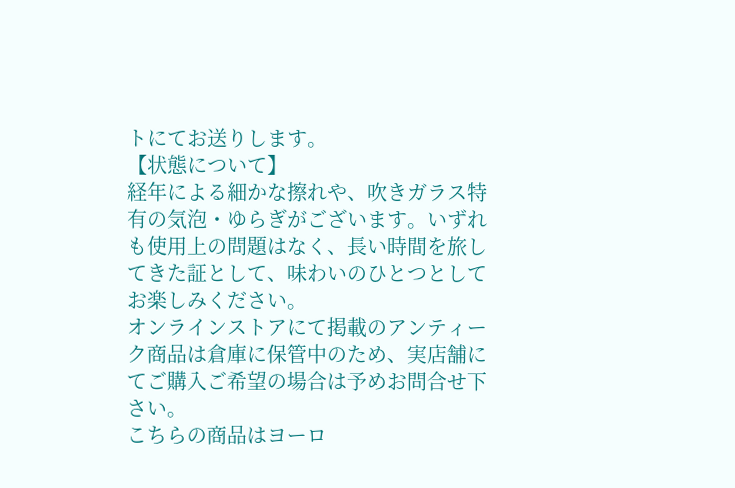トにてお送りします。
【状態について】
経年による細かな擦れや、吹きガラス特有の気泡・ゆらぎがございます。いずれも使用上の問題はなく、長い時間を旅してきた証として、味わいのひとつとしてお楽しみください。
オンラインストアにて掲載のアンティーク商品は倉庫に保管中のため、実店舗にてご購入ご希望の場合は予めお問合せ下さい。
こちらの商品はヨーロ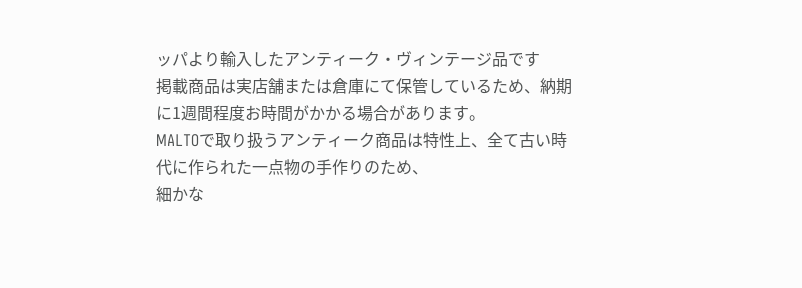ッパより輸入したアンティーク・ヴィンテージ品です
掲載商品は実店舗または倉庫にて保管しているため、納期に1週間程度お時間がかかる場合があります。
MALTOで取り扱うアンティーク商品は特性上、全て古い時代に作られた一点物の手作りのため、
細かな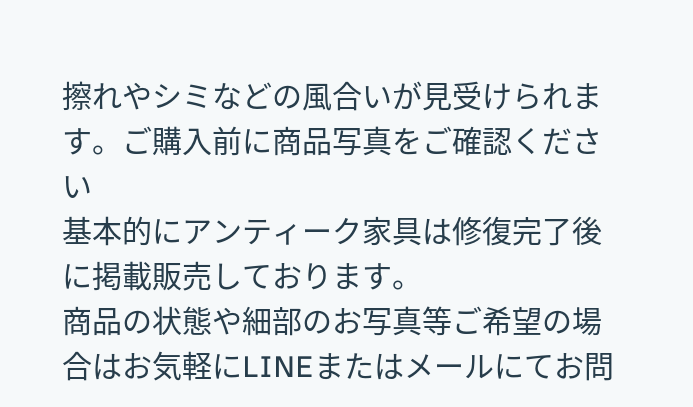擦れやシミなどの風合いが見受けられます。ご購入前に商品写真をご確認ください
基本的にアンティーク家具は修復完了後に掲載販売しております。
商品の状態や細部のお写真等ご希望の場合はお気軽にLINEまたはメールにてお問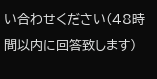い合わせください(48時間以内に回答致します)